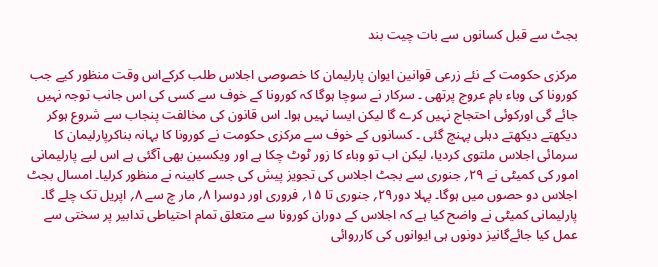بجٹ سے قبل کسانوں سے بات چیت بند

مرکزی حکومت کے نئے زرعی قوانین ایوان پارلیمان کا خصوصی اجلاس طلب کرکےاس وقت منظور کیے جب کورونا کی وباء بامِ عروج پرتھی ۔ سرکار نے سوچا ہوگا کہ کورونا کے خوف سے کسی کی اس جانب توجہ نہیں جائے گی اورکوئی احتجاج نہیں کرے گا لیکن ایسا نہیں ہوا۔ اس قانون کی مخالفت پنجاب سے شروع ہوکر دیکھتے دیکھتے دہلی پہنچ گئی ۔ کسانوں کے خوف سے مرکزی حکومت نے کورونا کا بہانہ بناکرپارلیمان کا سرمائی اجلاس ملتوی کردیا، لیکن اب تو وباء کا زور ٹوٹ چکا ہے اور ویکسین بھی آگئی ہے اس لیے پارلیمانی امور کی کمیٹی نے ۲۹؍ جنوری سے بجٹ اجلاس کی تجویز پیش کی جسے کابینہ نے منظور کرلیا۔ امسال بجٹ اجلاس دو حصوں میں ہوگا۔ پہلا دور۲۹؍ جنوری تا ۱۵؍ فروری اور دوسرا ۸؍ مار چ سے ۸؍ اپریل تک چلے گا۔ پارلیمانی کمیٹی نے واضح کیا ہے کہ اجلاس کے دوران کورونا سے متعلق تمام احتیاطی تدابیر پر سختی سے عمل کیا جائےگانیز دونوں ہی ایوانوں کی کارروائی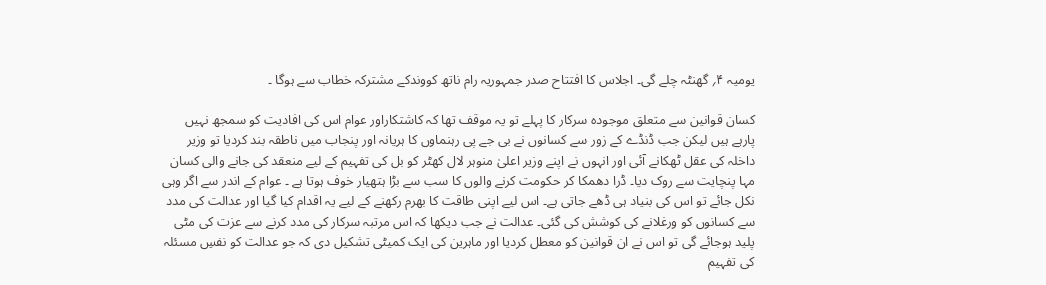یومیہ ۴؍ گھنٹہ چلے گی۔ اجلاس کا افتتاح صدر جمہوریہ رام ناتھ کووندکے مشترکہ خطاب سے ہوگا ۔

کسان قوانین سے متعلق موجودہ سرکار کا پہلے تو یہ موقف تھا کہ کاشتکاراور عوام اس کی افادیت کو سمجھ نہیں پارہے ہیں لیکن جب ڈنڈے کے زور سے کسانوں نے بی جے پی رہنماوں کا ہریانہ اور پنجاب میں ناطقہ بند کردیا تو وزیر داخلہ کی عقل ٹھکانے آئی اور انہوں نے اپنے وزیر اعلیٰ منوہر لال کھٹر کو بل کی تفہیم کے لیے منعقد کی جانے والی کسان مہا پنچایت سے روک دیا۔ ڈرا دھمکا کر حکومت کرنے والوں کا سب سے بڑا ہتھیار خوف ہوتا ہے ۔ عوام کے اندر سے اگر وہی نکل جائے تو اس کی بنیاد ہی ڈھے جاتی ہے۔ اس لیے اپنی طاقت کا بھرم رکھنے کے لیے یہ اقدام کیا گیا اور عدالت کی مدد سے کسانوں کو ورغلانے کی کوشش کی گئی۔ عدالت نے جب دیکھا کہ اس مرتبہ سرکار کی مدد کرنے سے عزت کی مٹی پلید ہوجائے گی تو اس نے ان قوانین کو معطل کردیا اور ماہرین کی ایک کمیٹی تشکیل دی کہ جو عدالت کو نفسِ مسئلہ کی تفہیم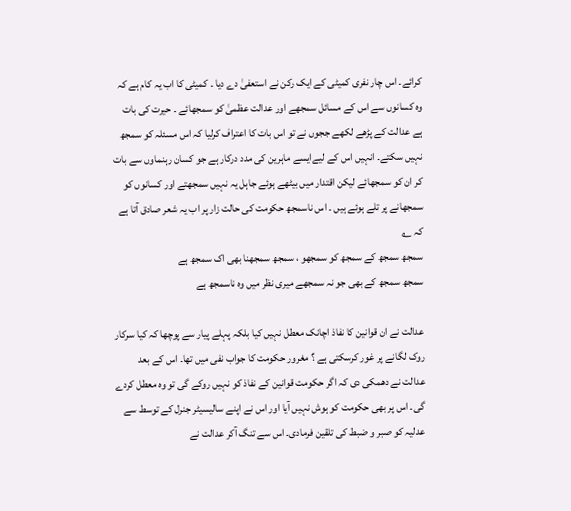کرائے۔ اس چار نفری کمیٹی کے ایک رکن نے استعفیٰ دے دیا ۔ کمیٹی کا اب یہ کام ہے کہ وہ کسانوں سے اس کے مسائل سمجھے اور عدالت عظمیٰ کو سمجھائے ۔ حیرت کی بات ہے عدالت کے پڑھے لکھے ججوں نے تو اس بات کا اعتراف کرلیا کہ اس مسئلہ کو سمجھ نہیں سکتے۔ انہیں اس کے لیےایسے ماہرین کی مدد درکار ہے جو کسان رہنماوں سے بات کر ان کو سمجھائے لیکن اقتدار میں بیٹھے ہوئے جاہل یہ نہیں سمجھتے اور کسانوں کو سمجھانے پر تلے ہوئے ہیں ۔ اس ناسمجھ حکومت کی حالت زار پر اب یہ شعر صادق آتا ہے کہ ؎
سمجھ سمجھ کے سمجھ کو سمجھو ، سمجھ سمجھنا بھی اک سمجھ ہے
سمجھ سمجھ کے بھی جو نہ سمجھے میری نظر میں وہ ناسمجھ ہے

عدالت نے ان قوانین کا نفاذ اچانک معطل نہیں کیا بلکہ پہلے پیار سے پوچھا کہ کیا سرکار روک لگانے پر غور کرسکتی ہے ؟ مغرور حکومت کا جواب نفی میں تھا۔ اس کے بعد عدالت نے دھمکی دی کہ اگر حکومت قوانین کے نفاذ کو نہیں روکے گی تو وہ معطل کردے گی۔ اس پر بھی حکومت کو ہوش نہیں آیا اور اس نے اپنے سالیسیٹر جنرل کے توسط سے عدلیہ کو صبر و ضبط کی تلقین فرمادی۔ اس سے تنگ آکر عدالت نے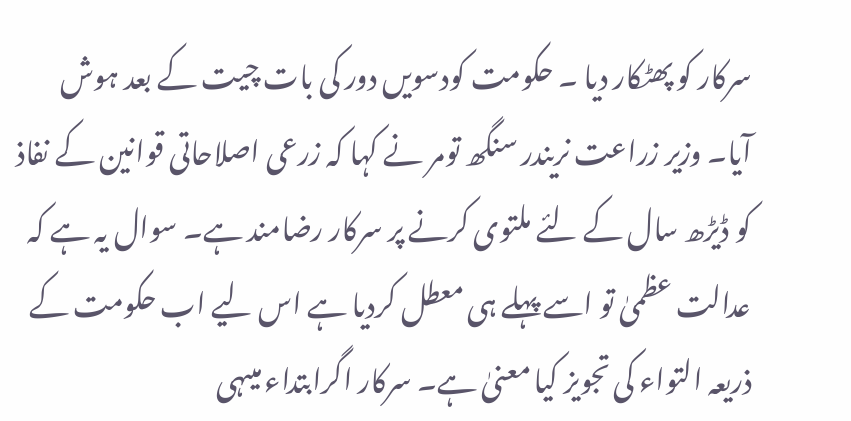سرکار کو پھٹکار دیا ۔ حکومت کودسویں دور کی بات چیت کے بعد ہوش آیا۔ وزیر زراعت نریندر سنگھ تومر نے کہا کہ زرعی اصلاحاتی قوانین کے نفاذ کو ڈیڑھ سال کے لئے ملتوی کرنے پر سرکار رضامند ہے۔ سوال یہ ہے کہ عدالت عظمیٰ تو اسے پہلے ہی معطل کردیا ہے اس لیے اب حکومت کے ذریعہ التواء کی تجویز کیا معنیٰ ہے۔ سرکار اگرابتداء میںہی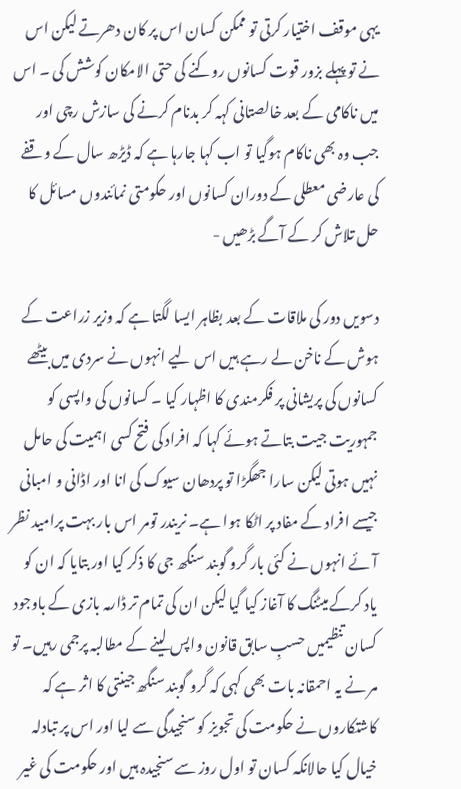یہی موقف اختیار کرتی تو ممکن کسان اس پر کان دھرتے لیکن اس نے تو پہلے بزور قوت کسانوں روکنے کی حتی الامکان کوشش کی ۔ اس میں ناکامی کے بعد خالصتانی کہہ کر بدنام کرنے کی سازش رچی اور جب وہ بھی ناکام ہوگیا تو اب کہا جارہا ہے کہ ڈیڑھ سال کے وقفے کی عارضی معطلی کے دوران کسانوں اور حکومتی نمائندوں مسائل کا حل تلاش کر کے آگے بڑھیں -

دسویں دور کی ملاقات کے بعد بظاہر ایسا لگتا ہے کہ وزیر زراعت کے ہوش کے ناخن لے رہے ہیں اس لیے انہوں نے سردی میں بیٹھے کسانوں کی پریشانی پر فکرمندی کا اظہار کیا ۔ کسانوں کی واپسی کو جمہوریت جیت بتاتے ہوئے کہا کہ افراد کی فتح کسی اہمیت کی حامل نہیں ہوتی لیکن سارا جھگڑا تو پردھان سیوک کی انا اور اڈانی و امبانی جیسے افراد کے مفاد پر اٹکا ہوا ہے۔ نریندر تومر اس بار بہت پرامید نظر آئے انہوں نے کئی بار گرو گوبند سنگھ جی کا ذکر کیا اور بتایا کہ ان کو یاد کرکے میٹنگ کا آغاز کیا گیا لیکن ان کی تمام تر ڈارمہ بازی کے باوجود کسان تنظیمیں حسبِ سابق قانون واپس لینے کے مطالبہ پرجمی رہیں۔ تو مر نے یہ احمقانہ بات بھی کہی کہ گرو گوبند سنگھ جینتی کا اثر ہے کہ کاشتکاروں نے حکومت کی تجویز کو سنجیدگی سے لیا اور اس پر تبادلہ خیال کیا حالانکہ کسان تو اول روز سے سنجیدہ ہیں اور حکومت کی غیر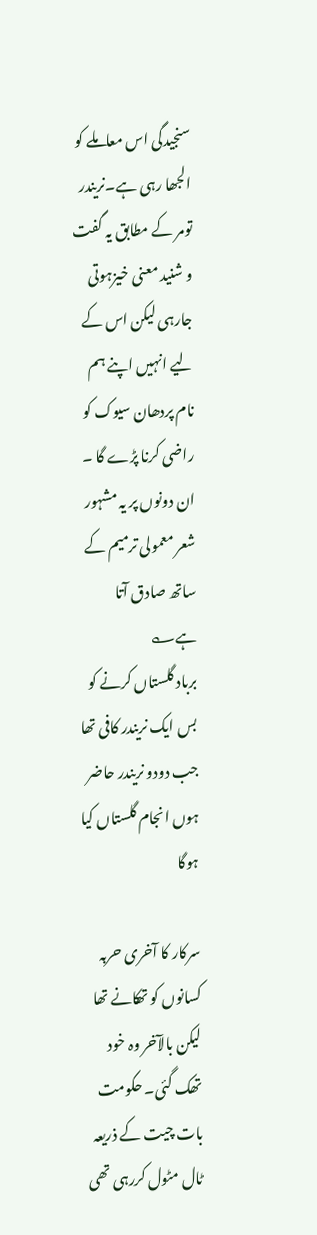سنجیدگی اس معاملے کو الجھا رہی ہے۔نریندر تومر کے مطابق یہ گفت و شنید معنی خیزہوتی جارہی لیکن اس کے لیے انہیں اپنے ہم نام پردھان سیوک کو راضی کرنا پڑے گا ۔ ان دونوں پر یہ مشہور شعر معمولی ترمیم کے ساتھ صادق آتا ہے؎
برباد گلستاں کرنے کو بس ایک نریندر کافی تھا
جب دودو نریندر حاضر ہوں انجام گلستاں کیا ہوگا

سرکار کا آخری حربہ کسانوں کو تھکانے تھا لیکن بالآخر وہ خود تھک گئی۔ حکومت بات چیت کے ذریعہ ٹال مٹول کررہی تھی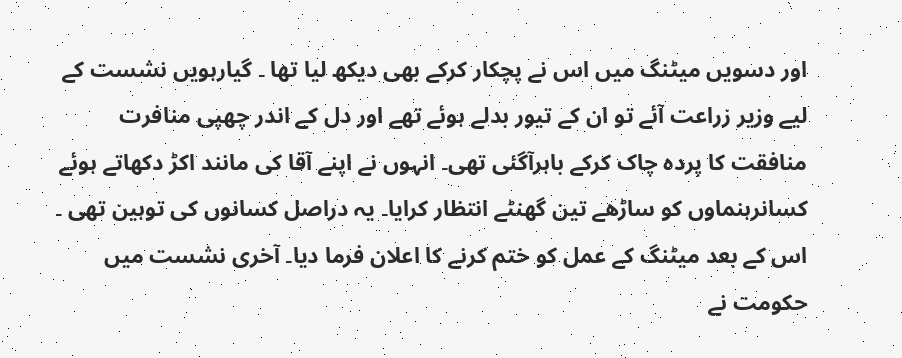اور دسویں میٹنگ میں اس نے پچکار کرکے بھی دیکھ لیا تھا ۔ گیارہویں نشست کے لیے وزیر زراعت آئے تو ان کے تیور بدلے ہوئے تھے اور دل کے اندر چھپی منافرت منافقت کا پردہ چاک کرکے باہرآگئی تھی۔ انہوں نے اپنے آقا کی مانند اکڑ دکھاتے ہوئے کسانرہنماوں کو ساڑھے تین گھنٹے انتظار کرایا۔ یہ دراصل کسانوں کی توہین تھی ۔ اس کے بعد میٹنگ کے عمل کو ختم کرنے کا اعلان فرما دیا۔ آخری نشست میں حکومت نے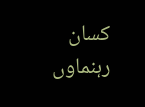کسان رہنماوں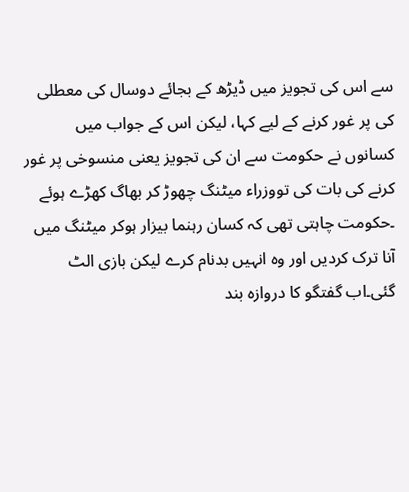سے اس کی تجویز میں ڈیڑھ کے بجائے دوسال کی معطلی کی پر غور کرنے کے لیے کہا، لیکن اس کے جواب میں کسانوں نے حکومت سے ان کی تجویز یعنی منسوخی پر غور کرنے کی بات کی تووزراء میٹنگ چھوڑ کر بھاگ کھڑے ہوئے ۔حکومت چاہتی تھی کہ کسان رہنما بیزار ہوکر میٹنگ میں آنا ترک کردیں اور وہ انہیں بدنام کرے لیکن بازی الٹ گئی۔اب گفتگو کا دروازہ بند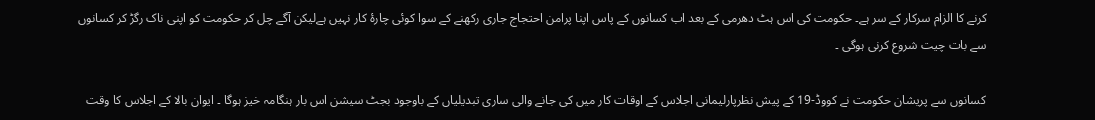کرنے کا الزام سرکار کے سر ہے۔ حکومت کی اس ہٹ دھرمی کے بعد اب کسانوں کے پاس اپنا پرامن احتجاج جاری رکھنے کے سوا کوئی چارۂ کار نہیں ہےلیکن آگے چل کر حکومت کو اپنی ناک رگڑ کر کسانوں سے بات چیت شروع کرنی ہوگی ۔

کسانوں سے پریشان حکومت نے کووڈ-19 کے پیش نظرپارلیمانی اجلاس کے اوقات کار میں کی جانے والی ساری تبدیلیاں کے باوجود بجٹ سیشن اس بار ہنگامہ خیز ہوگا ۔ ایوان بالا کے اجلاس کا وقت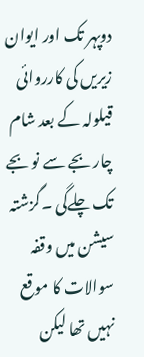دوپہر تک اور ایوان زیریں کی کارروائی قیلولہ کے بعد شام چار بجے سے نو بجے تک چلےگی ۔گزشتہ سیشن میں وقفہ سوالات کا موقع نہیں تھا لیکن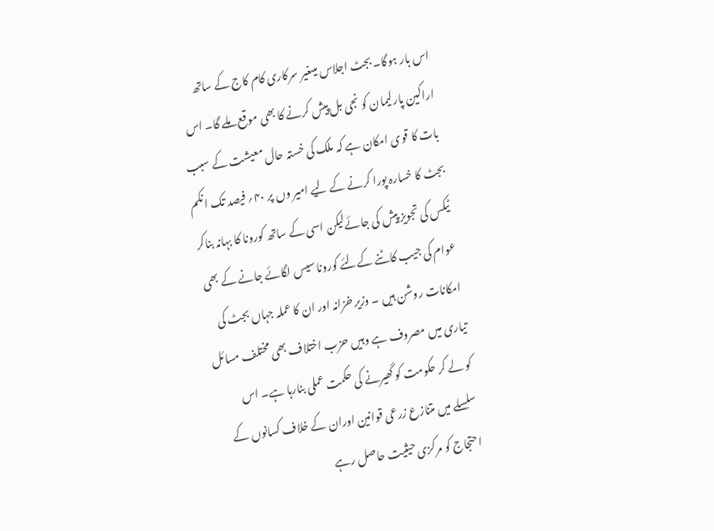اس بار ہوگا۔ بجٹ اجلاس میںغیر سرکاری کام کاج کے ساتھ اراکین پارلیمان کو نجی بل پیش کرنے کا بھی موقع ملے گا۔ اس بات کا قوی امکان ہے کہ ملک کی خستہ حال معیشت کے سبب بجٹ کا خسارہ پورا کرنے کے لیے امیر وں پر ۴۰؍ فیصد تک انکم ٹیکس کی تجویز پیش کی جائےلیکن اسی کے ساتھ کورونا کا بہانہ بناکر عوام کی جیب کاٹنے کےلئے کورونا سیس لگائے جانے کے بھی امکانات روشن ہیں ۔ وزیر خزانہ اور ان کا عملہ جہاں بجٹ کی تیاری میں مصروف ہے وہیں حزب اختلاف بھی مختلف مسائل کو لے کر حکومت کو گھیرنے کی حکمت عملی بنارہا ہے۔ اس سلسلے میں متنازع زرعی قوانین اوران کے خلاف کسانوں کے احتجاج کو مرکزی حیثیت حاصل رہے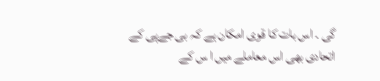گی ۔ اس بات کا قوی امکان ہے کہ بی جےپی کے اتحادی بھی اس معاملے میں ا س کے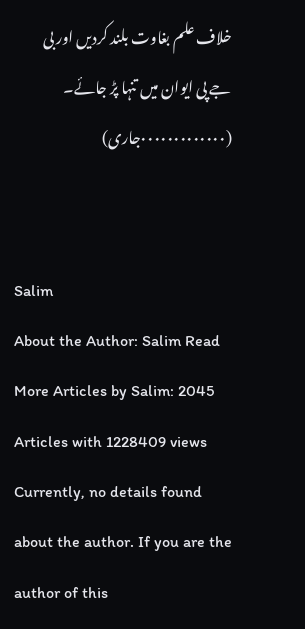خلاف علم بغاوت بلند کردیں اور بی جے پی ایوان میں تنہا پڑ جائے۔
(۰۰۰۰۰۰۰۰۰۰۰۰۰جاری)


Salim
About the Author: Salim Read More Articles by Salim: 2045 Articles with 1228409 views Currently, no details found about the author. If you are the author of this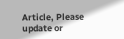Article, Please update or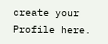create your Profile here.